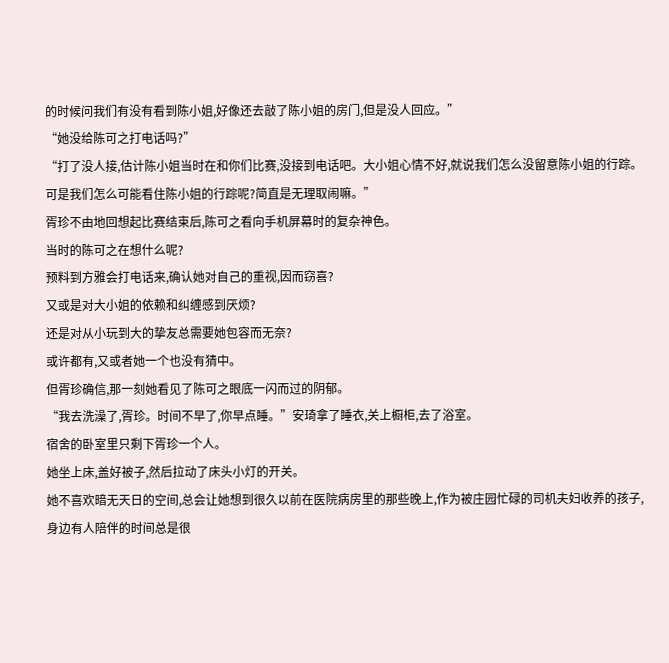的时候问我们有没有看到陈小姐,好像还去敲了陈小姐的房门,但是没人回应。”
“她没给陈可之打电话吗?”
“打了没人接,估计陈小姐当时在和你们比赛,没接到电话吧。大小姐心情不好,就说我们怎么没留意陈小姐的行踪。可是我们怎么可能看住陈小姐的行踪呢?简直是无理取闹嘛。”
胥珍不由地回想起比赛结束后,陈可之看向手机屏幕时的复杂神色。
当时的陈可之在想什么呢?
预料到方雅会打电话来,确认她对自己的重视,因而窃喜?
又或是对大小姐的依赖和纠缠感到厌烦?
还是对从小玩到大的挚友总需要她包容而无奈?
或许都有,又或者她一个也没有猜中。
但胥珍确信,那一刻她看见了陈可之眼底一闪而过的阴郁。
“我去洗澡了,胥珍。时间不早了,你早点睡。”安琦拿了睡衣,关上橱柜,去了浴室。
宿舍的卧室里只剩下胥珍一个人。
她坐上床,盖好被子,然后拉动了床头小灯的开关。
她不喜欢暗无天日的空间,总会让她想到很久以前在医院病房里的那些晚上,作为被庄园忙碌的司机夫妇收养的孩子,身边有人陪伴的时间总是很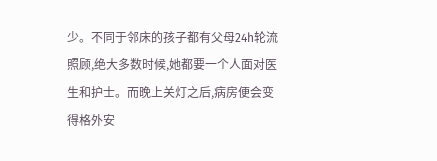少。不同于邻床的孩子都有父母24h轮流照顾,绝大多数时候,她都要一个人面对医生和护士。而晚上关灯之后,病房便会变得格外安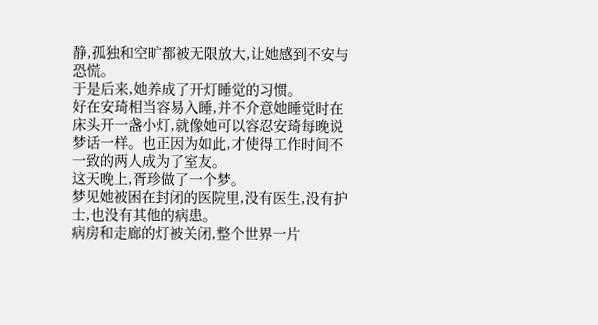静,孤独和空旷都被无限放大,让她感到不安与恐慌。
于是后来,她养成了开灯睡觉的习惯。
好在安琦相当容易入睡,并不介意她睡觉时在床头开一盏小灯,就像她可以容忍安琦每晚说梦话一样。也正因为如此,才使得工作时间不一致的两人成为了室友。
这天晚上,胥珍做了一个梦。
梦见她被困在封闭的医院里,没有医生,没有护士,也没有其他的病患。
病房和走廊的灯被关闭,整个世界一片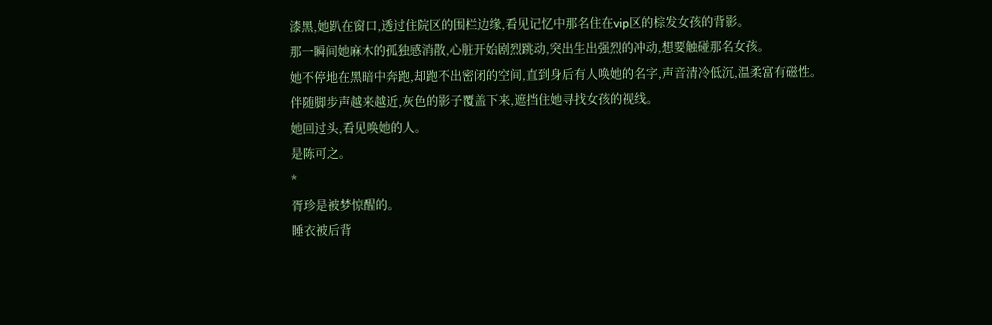漆黑,她趴在窗口,透过住院区的围栏边缘,看见记忆中那名住在vip区的棕发女孩的背影。
那一瞬间她麻木的孤独感消散,心脏开始剧烈跳动,突出生出强烈的冲动,想要触碰那名女孩。
她不停地在黑暗中奔跑,却跑不出密闭的空间,直到身后有人唤她的名字,声音清冷低沉,温柔富有磁性。
伴随脚步声越来越近,灰色的影子覆盖下来,遮挡住她寻找女孩的视线。
她回过头,看见唤她的人。
是陈可之。
*
胥珍是被梦惊醒的。
睡衣被后背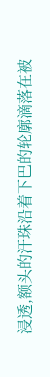浸透,额头的汗珠沿着下巴的轮廓滴落在被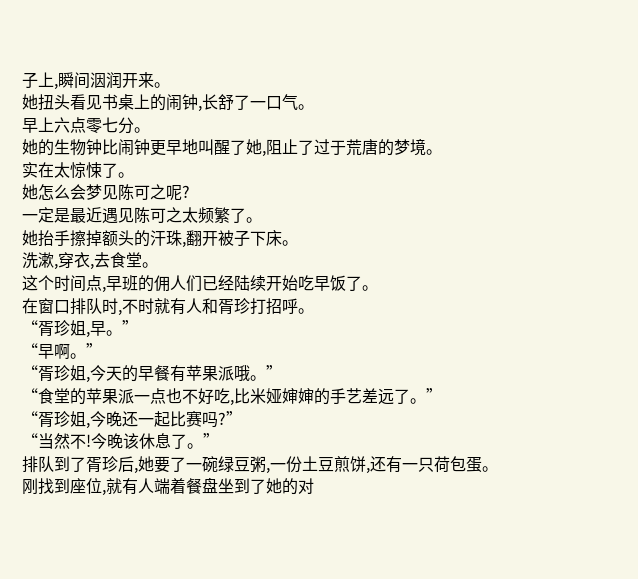子上,瞬间洇润开来。
她扭头看见书桌上的闹钟,长舒了一口气。
早上六点零七分。
她的生物钟比闹钟更早地叫醒了她,阻止了过于荒唐的梦境。
实在太惊悚了。
她怎么会梦见陈可之呢?
一定是最近遇见陈可之太频繁了。
她抬手擦掉额头的汗珠,翻开被子下床。
洗漱,穿衣,去食堂。
这个时间点,早班的佣人们已经陆续开始吃早饭了。
在窗口排队时,不时就有人和胥珍打招呼。
“胥珍姐,早。”
“早啊。”
“胥珍姐,今天的早餐有苹果派哦。”
“食堂的苹果派一点也不好吃,比米娅婶婶的手艺差远了。”
“胥珍姐,今晚还一起比赛吗?”
“当然不!今晚该休息了。”
排队到了胥珍后,她要了一碗绿豆粥,一份土豆煎饼,还有一只荷包蛋。
刚找到座位,就有人端着餐盘坐到了她的对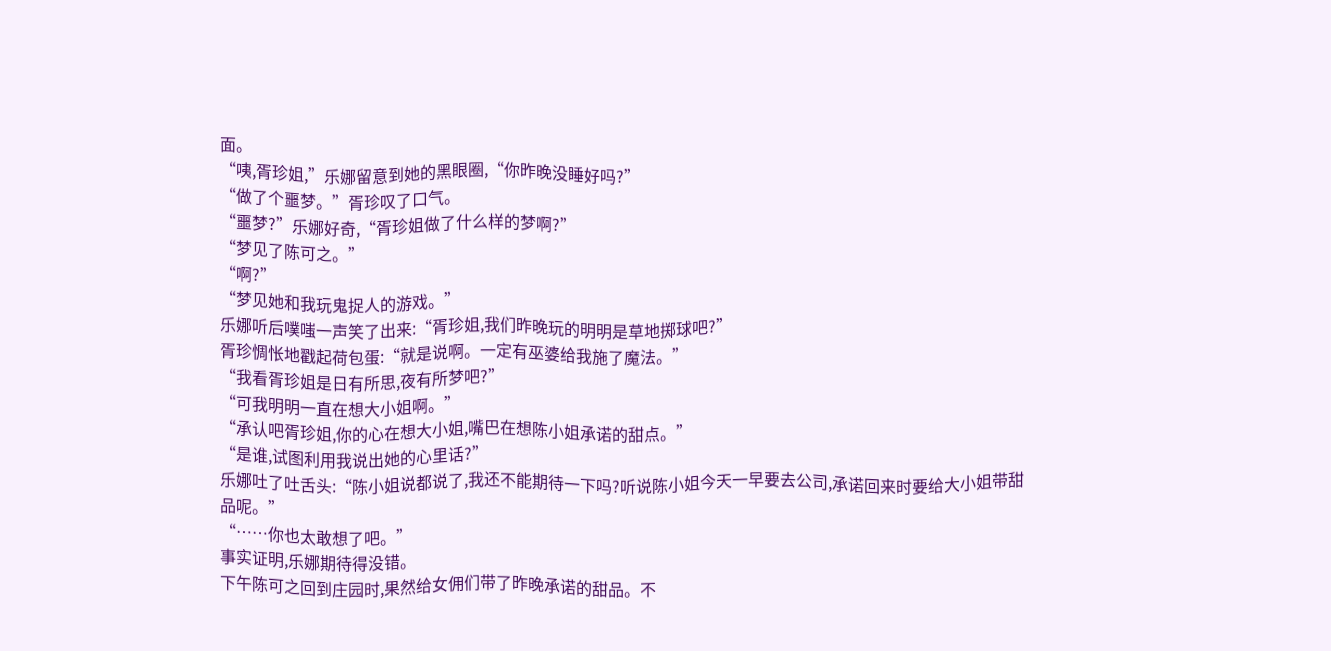面。
“咦,胥珍姐,”乐娜留意到她的黑眼圈,“你昨晚没睡好吗?”
“做了个噩梦。”胥珍叹了口气。
“噩梦?”乐娜好奇,“胥珍姐做了什么样的梦啊?”
“梦见了陈可之。”
“啊?”
“梦见她和我玩鬼捉人的游戏。”
乐娜听后噗嗤一声笑了出来:“胥珍姐,我们昨晚玩的明明是草地掷球吧?”
胥珍惆怅地戳起荷包蛋:“就是说啊。一定有巫婆给我施了魔法。”
“我看胥珍姐是日有所思,夜有所梦吧?”
“可我明明一直在想大小姐啊。”
“承认吧胥珍姐,你的心在想大小姐,嘴巴在想陈小姐承诺的甜点。”
“是谁,试图利用我说出她的心里话?”
乐娜吐了吐舌头:“陈小姐说都说了,我还不能期待一下吗?听说陈小姐今天一早要去公司,承诺回来时要给大小姐带甜品呢。”
“……你也太敢想了吧。”
事实证明,乐娜期待得没错。
下午陈可之回到庄园时,果然给女佣们带了昨晚承诺的甜品。不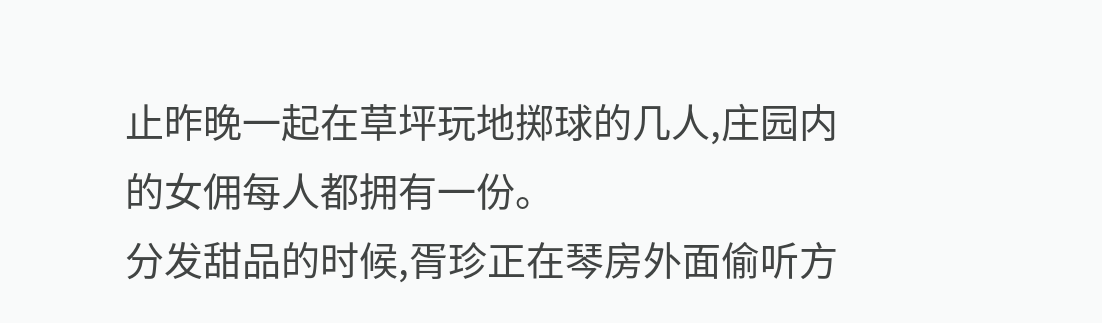止昨晚一起在草坪玩地掷球的几人,庄园内的女佣每人都拥有一份。
分发甜品的时候,胥珍正在琴房外面偷听方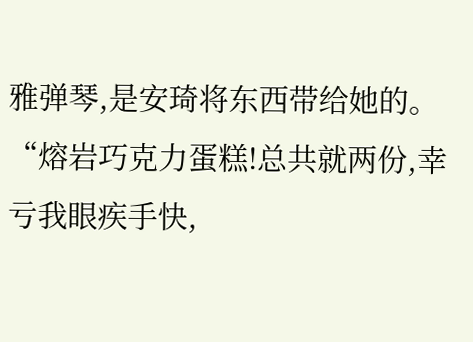雅弹琴,是安琦将东西带给她的。
“熔岩巧克力蛋糕!总共就两份,幸亏我眼疾手快,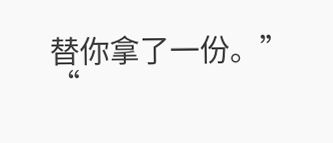替你拿了一份。”
“